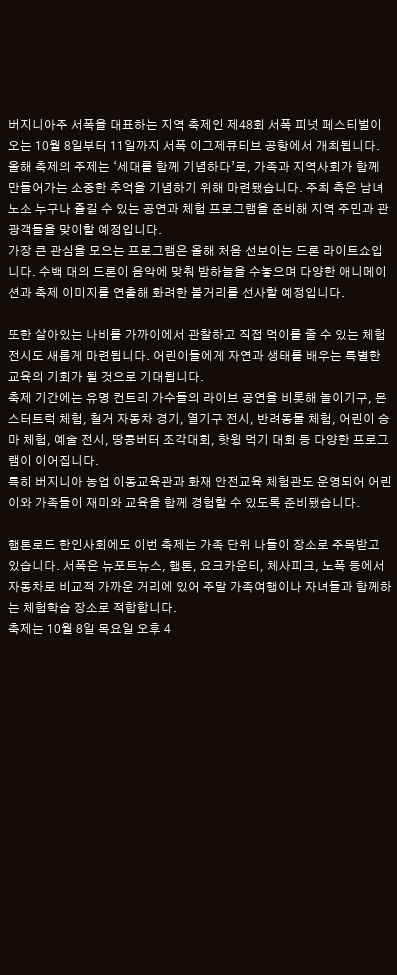버지니아주 서폭을 대표하는 지역 축제인 제48회 서폭 피넛 페스티벌이 오는 10월 8일부터 11일까지 서폭 이그제큐티브 공항에서 개최됩니다.
올해 축제의 주제는 ‘세대를 함께 기념하다’로, 가족과 지역사회가 함께 만들어가는 소중한 추억을 기념하기 위해 마련됐습니다. 주최 측은 남녀노소 누구나 즐길 수 있는 공연과 체험 프로그램을 준비해 지역 주민과 관광객들을 맞이할 예정입니다.
가장 큰 관심을 모으는 프로그램은 올해 처음 선보이는 드론 라이트쇼입니다. 수백 대의 드론이 음악에 맞춰 밤하늘을 수놓으며 다양한 애니메이션과 축제 이미지를 연출해 화려한 볼거리를 선사할 예정입니다.

또한 살아있는 나비를 가까이에서 관찰하고 직접 먹이를 줄 수 있는 체험 전시도 새롭게 마련됩니다. 어린이들에게 자연과 생태를 배우는 특별한 교육의 기회가 될 것으로 기대됩니다.
축제 기간에는 유명 컨트리 가수들의 라이브 공연을 비롯해 놀이기구, 몬스터트럭 체험, 철거 자동차 경기, 열기구 전시, 반려동물 체험, 어린이 승마 체험, 예술 전시, 땅콩버터 조각대회, 핫윙 먹기 대회 등 다양한 프로그램이 이어집니다.
특히 버지니아 농업 이동교육관과 화재 안전교육 체험관도 운영되어 어린이와 가족들이 재미와 교육을 함께 경험할 수 있도록 준비됐습니다.

햄톤로드 한인사회에도 이번 축제는 가족 단위 나들이 장소로 주목받고 있습니다. 서폭은 뉴포트뉴스, 햄톤, 요크카운티, 체사피크, 노폭 등에서 자동차로 비교적 가까운 거리에 있어 주말 가족여행이나 자녀들과 함께하는 체험학습 장소로 적합합니다.
축제는 10월 8일 목요일 오후 4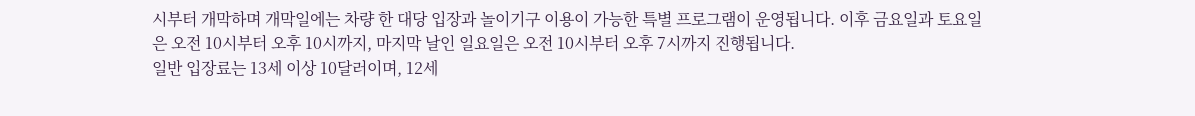시부터 개막하며 개막일에는 차량 한 대당 입장과 놀이기구 이용이 가능한 특별 프로그램이 운영됩니다. 이후 금요일과 토요일은 오전 10시부터 오후 10시까지, 마지막 날인 일요일은 오전 10시부터 오후 7시까지 진행됩니다.
일반 입장료는 13세 이상 10달러이며, 12세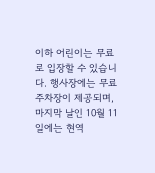이하 어린이는 무료로 입장할 수 있습니다. 행사장에는 무료 주차장이 제공되며, 마지막 날인 10월 11일에는 현역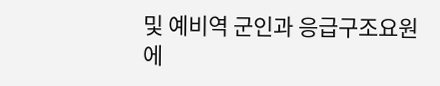및 예비역 군인과 응급구조요원에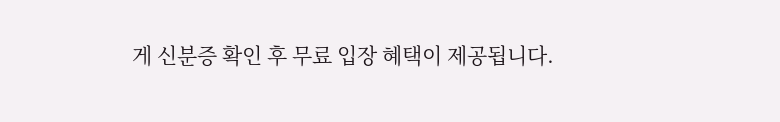게 신분증 확인 후 무료 입장 혜택이 제공됩니다.